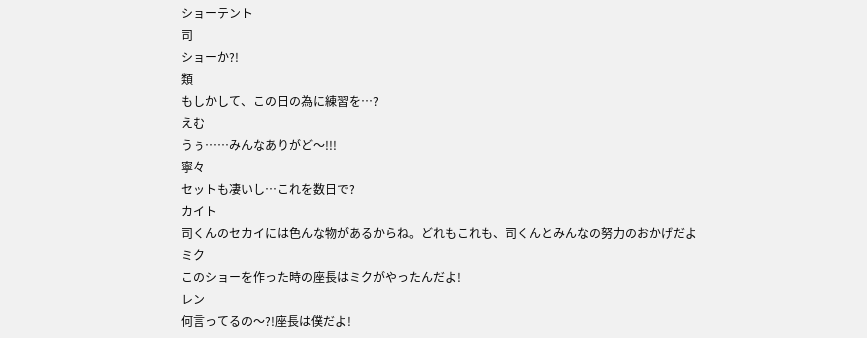ショーテント
司
ショーか?!
類
もしかして、この日の為に練習を…?
えむ
うぅ……みんなありがど〜!!!
寧々
セットも凄いし…これを数日で?
カイト
司くんのセカイには色んな物があるからね。どれもこれも、司くんとみんなの努力のおかげだよ
ミク
このショーを作った時の座長はミクがやったんだよ!
レン
何言ってるの〜?!座長は僕だよ!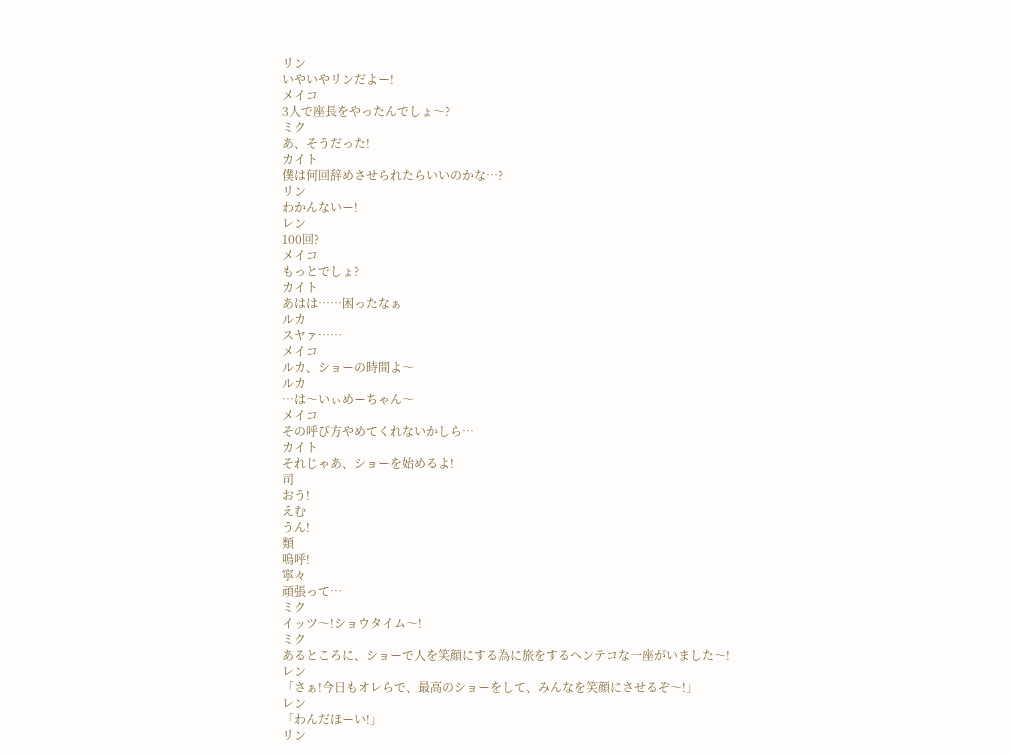リン
いやいやリンだよー!
メイコ
3人で座長をやったんでしょ〜?
ミク
あ、そうだった!
カイト
僕は何回辞めさせられたらいいのかな…?
リン
わかんないー!
レン
100回?
メイコ
もっとでしょ?
カイト
あはは……困ったなぁ
ルカ
スヤァ……
メイコ
ルカ、ショーの時間よ〜
ルカ
…は〜いぃめーちゃん〜
メイコ
その呼び方やめてくれないかしら…
カイト
それじゃあ、ショーを始めるよ!
司
おう!
えむ
うん!
類
嗚呼!
寧々
頑張って…
ミク
イッツ〜!ショウタイム〜!
ミク
あるところに、ショーで人を笑顔にする為に旅をするヘンテコな一座がいました〜!
レン
「さぁ!今日もオレらで、最高のショーをして、みんなを笑顔にさせるぞ〜!」
レン
「わんだほーい!」
リン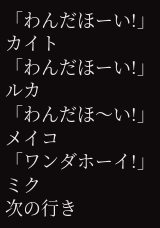「わんだほーい!」
カイト
「わんだほーい!」
ルカ
「わんだほ〜い!」
メイコ
「ワンダホーイ!」
ミク
次の行き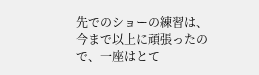先でのショーの練習は、今まで以上に頑張ったので、一座はとて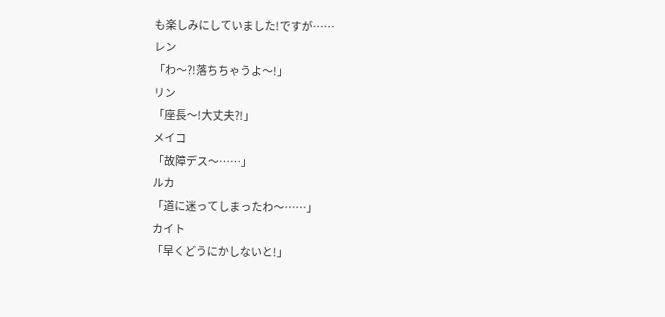も楽しみにしていました!ですが……
レン
「わ〜?!落ちちゃうよ〜!」
リン
「座長〜!大丈夫?!」
メイコ
「故障デス〜……」
ルカ
「道に迷ってしまったわ〜……」
カイト
「早くどうにかしないと!」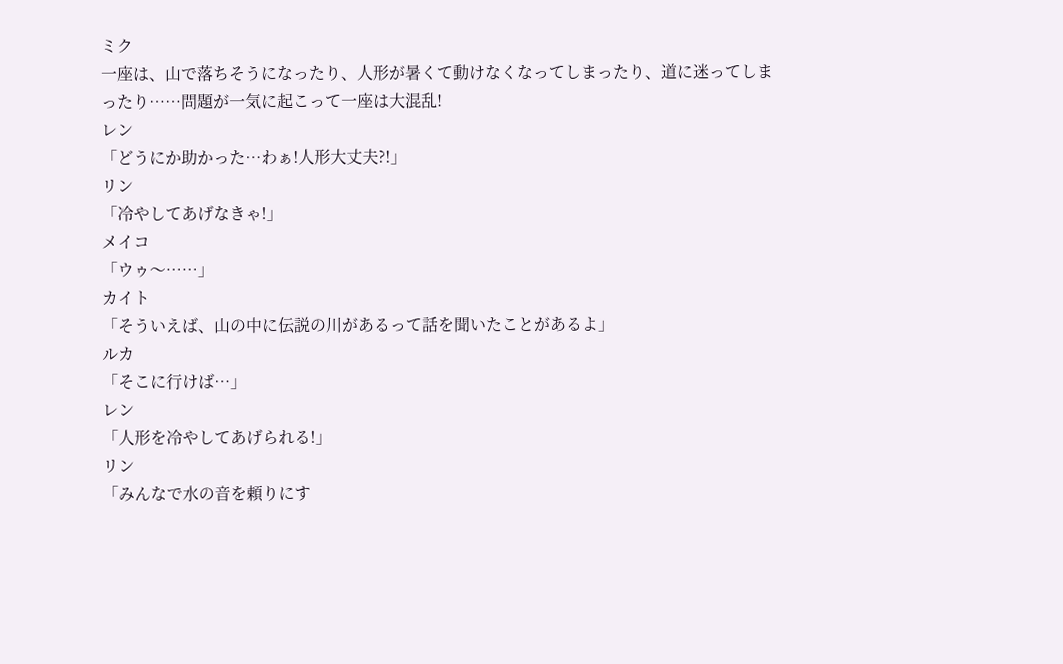ミク
一座は、山で落ちそうになったり、人形が暑くて動けなくなってしまったり、道に迷ってしまったり……問題が一気に起こって一座は大混乱!
レン
「どうにか助かった…わぁ!人形大丈夫?!」
リン
「冷やしてあげなきゃ!」
メイコ
「ウゥ〜……」
カイト
「そういえば、山の中に伝説の川があるって話を聞いたことがあるよ」
ルカ
「そこに行けば…」
レン
「人形を冷やしてあげられる!」
リン
「みんなで水の音を頼りにす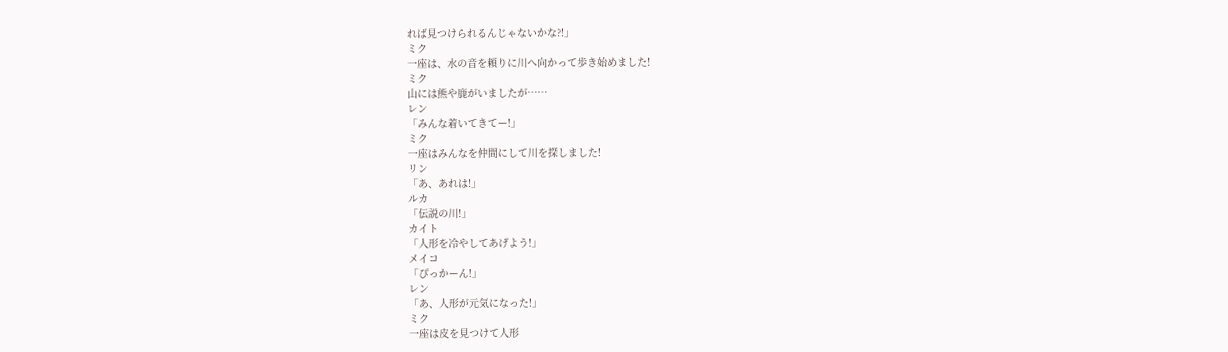れば見つけられるんじゃないかな?!」
ミク
一座は、水の音を頼りに川へ向かって歩き始めました!
ミク
山には熊や鹿がいましたが……
レン
「みんな着いてきてー!」
ミク
一座はみんなを仲間にして川を探しました!
リン
「あ、あれは!」
ルカ
「伝説の川!」
カイト
「人形を冷やしてあげよう!」
メイコ
「ぴっかーん!」
レン
「あ、人形が元気になった!」
ミク
一座は皮を見つけて人形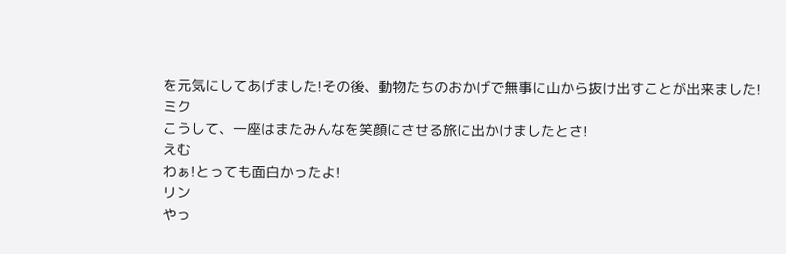を元気にしてあげました!その後、動物たちのおかげで無事に山から抜け出すことが出来ました!
ミク
こうして、一座はまたみんなを笑顔にさせる旅に出かけましたとさ!
えむ
わぁ!とっても面白かったよ!
リン
やっ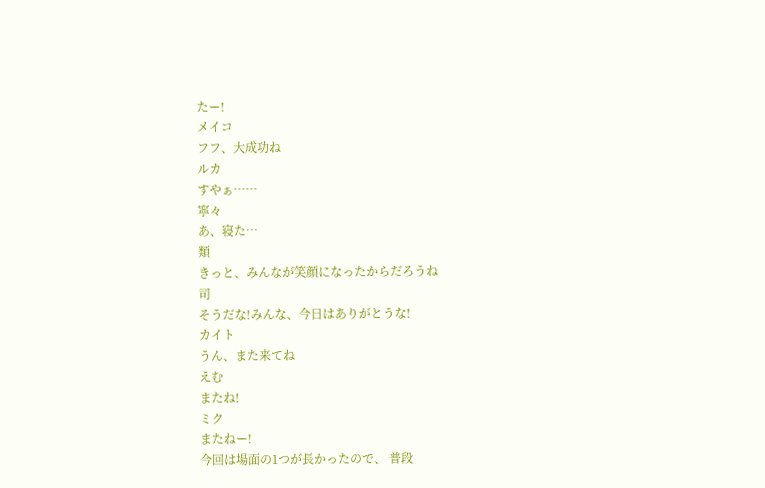たー!
メイコ
フフ、大成功ね
ルカ
すやぁ……
寧々
あ、寝た…
類
きっと、みんなが笑顔になったからだろうね
司
そうだな!みんな、今日はありがとうな!
カイト
うん、また来てね
えむ
またね!
ミク
またねー!
今回は場面の1つが長かったので、 普段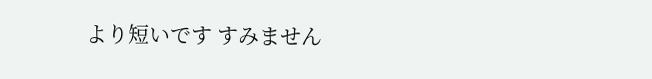より短いです すみません